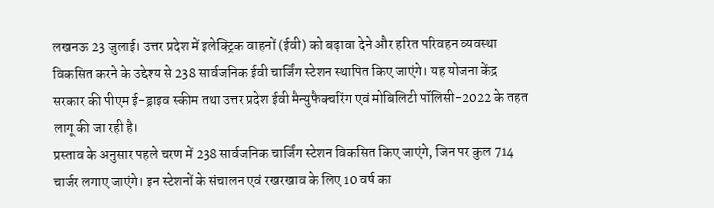लखनऊ 23 जुलाई। उत्तर प्रदेश में इलेक्ट्रिक वाहनों (ईवी) को बढ़ावा देने और हरित परिवहन व्यवस्था विकसित करने के उद्देश्य से 238 सार्वजनिक ईवी चार्जिंग स्टेशन स्थापित किए जाएंगे। यह योजना केंद्र सरकार की पीएम ई-ड्राइव स्कीम तथा उत्तर प्रदेश ईवी मैन्युफैक्चरिंग एवं मोबिलिटी पॉलिसी-2022 के तहत लागू की जा रही है।
प्रस्ताव के अनुसार पहले चरण में 238 सार्वजनिक चार्जिंग स्टेशन विकसित किए जाएंगे, जिन पर कुल 714 चार्जर लगाए जाएंगे। इन स्टेशनों के संचालन एवं रखरखाव के लिए 10 वर्ष का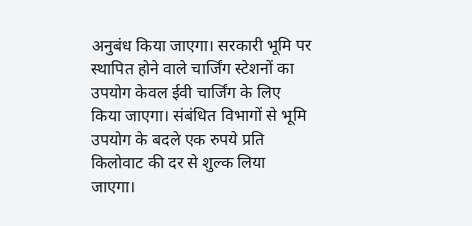अनुबंध किया जाएगा। सरकारी भूमि पर स्थापित होने वाले चार्जिंग स्टेशनों का उपयोग केवल ईवी चार्जिंग के लिए किया जाएगा। संबंधित विभागों से भूमि उपयोग के बदले एक रुपये प्रति किलोवाट की दर से शुल्क लिया जाएगा।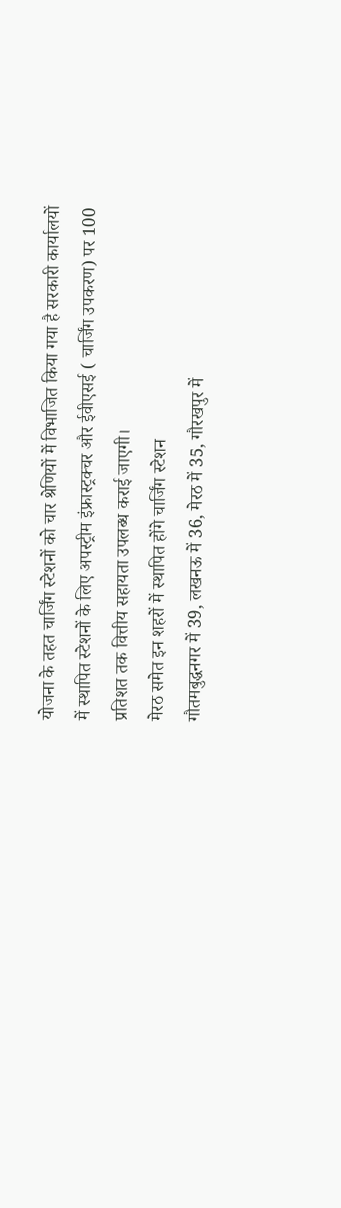योजना के तहत चार्जिंग स्टेशनों को चार श्रेणियों में विभाजित किया गया है सरकारी कार्यालयों में स्थापित स्टेशनों के लिए अपस्ट्रीम इंफ्रास्ट्रक्चर और ईवीएसई ( चार्जिंग उपकरण) पर 100 प्रतिशत तक वित्तीय सहायता उपलब्ध कराई जाएगी।
मेरठ समेत इन शहरों में स्थापित होंगे चार्जिंग स्टेशन
गौतमबुद्धनगर में 39, लखनऊ में 36, मेरठ में 35, गौरखपुर में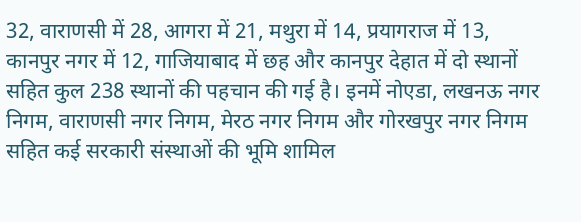32, वाराणसी में 28, आगरा में 21, मथुरा में 14, प्रयागराज में 13, कानपुर नगर में 12, गाजियाबाद में छह और कानपुर देहात में दो स्थानों सहित कुल 238 स्थानों की पहचान की गई है। इनमें नोएडा, लखनऊ नगर निगम, वाराणसी नगर निगम, मेरठ नगर निगम और गोरखपुर नगर निगम सहित कई सरकारी संस्थाओं की भूमि शामिल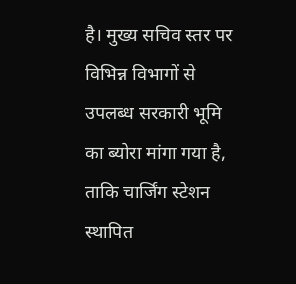है। मुख्य सचिव स्तर पर विभिन्न विभागों से उपलब्ध सरकारी भूमि का ब्योरा मांगा गया है, ताकि चार्जिंग स्टेशन स्थापित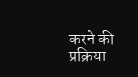करने की प्रक्रिया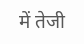में तेजी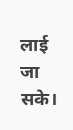लाई जा सके।